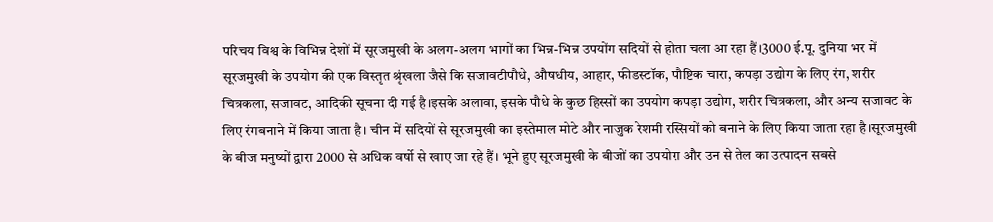परिचय विश्व के विभिन्न देशों में सूरजमुखी के अलग-अलग भागों का भिन्न-भिन्न उपयोंग सदियों से होता चला आ रहा हैं।3000 ई.पू. दुनिया भर में सूरजमुखी के उपयोग की एक विस्तृत श्रृंखला जैसे कि सजावटीपौधे, औषधीय, आहार, फीडस्टॉक, पौष्टिक चारा, कपड़ा उद्योग के लिए रंग, शरीर चित्रकला, सजावट, आदिकी सूचना दी गई है।इसके अलावा, इसके पौधे के कुछ हिस्सों का उपयोग कपड़ा उद्योग, शरीर चित्रकला, और अन्य सजावट के लिए रंगबनाने में किया जाता है। चीन में सदियों से सूरजमुखी का इस्तेमाल मोटे और नाजुक रेशमी रस्सियों को बनाने के लिए किया जाता रहा है।सूरजमुखी के बीज मनुष्यों द्वारा 2000 से अधिक वर्षो से खाए जा रहे हैं। भूने हुए सूरजमुखी के बीजों का उपयोग़ और उन से तेल का उत्पादन सबसे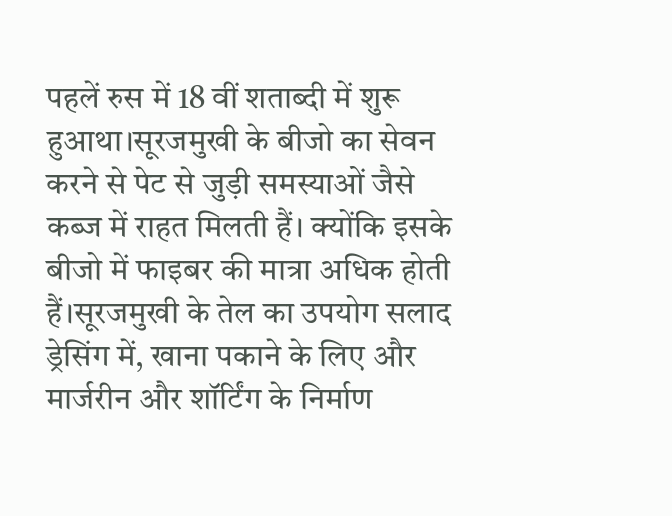पहलें रुस में 18 वीं शताब्दी में शुरू हुआथा।सूरजमुखी के बीजो का सेवन करने से पेट से जुड़ी समस्याओं जैसे कब्ज में राहत मिलती हैं। क्योंकि इसके बीजो में फाइबर की मात्रा अधिक होती हैं।सूरजमुखी के तेल का उपयोग सलाद ड्रेसिंग में, खाना पकाने के लिए और मार्जरीन और शॉर्टिंग के निर्माण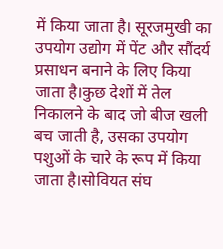में किया जाता है। सूरजमुखी का उपयोग उद्योग में पेंट और सौंदर्य प्रसाधन बनाने के लिए किया जाता है।कुछ देशों में तेल निकालने के बाद जो बीज खली बच जाती है, उसका उपयोग पशुओं के चारे के रूप में किया जाता है।सोवियत संघ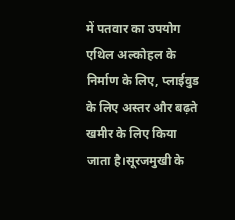में पतवार का उपयोग एथिल अल्कोहल के निर्माण के लिए, प्लाईवुड के लिए अस्तर और बढ़ते खमीर के लिए किया जाता है।सूरजमुखी के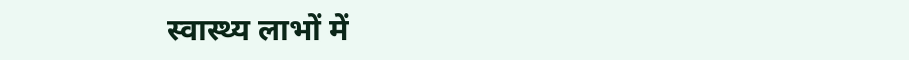स्वास्थ्य लाभों में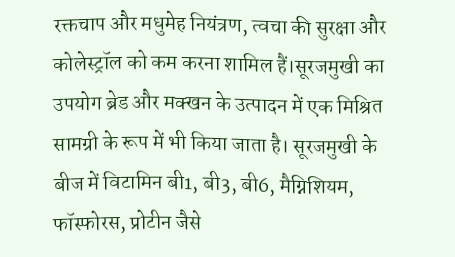रक्तचाप और मधुमेह नियंत्रण, त्वचा की सुरक्षा और कोलेस्ट्रॉल को कम करना शामिल हैं।सूरजमुखी का उपयोग ब्रेड और मक्खन के उत्पादन में एक मिश्रित सामग्री के रूप में भी किया जाता है। सूरजमुखी के बीज में विटामिन बी1, बी3, बी6, मैग्निशियम, फॉस्फोरस, प्रोटीन जैसे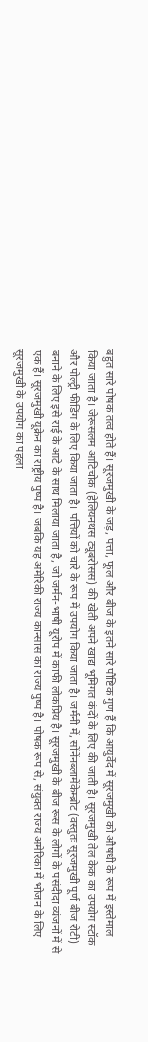बहुत सारे पोषक तत्व होते हैं। सूरजमुखी के जड़, पत्ता, फूल और बीज के इतने सारे पौष्टिक गुण हैं कि आयुर्वेद में सूरजमुखी को औषधी के रूप में इस्तेमाल किया जाता है। जेरूसलम आटिचोक (हेलियनथस ट्यूबरोसस) की खेती अपने खाद्य भूमिगत कंदों के लिए की जाती है। सूरजमुखी तेल केक का उपयोग स्टॉक और पोल्ट्री फीडिंग के लिए किया जाता है। पत्तियों को चारे के रूप में उपयोग किया जाता है। जर्मनी में, सोंनेंनब्लामेंकेम्ब्रोट (वस्तुतः सूरजमुखी पूर्ण बीज रोटी) बनाने के लिए इसे राई के आटे के साथ मिलाया जाता है, जो जर्मन-भाषी यूरोप में काफी लोकप्रिय है। सूरजमुखी के बीज रूस के लोगों के पसंदीदा व्यंजनों में से एक हैं। सूरजमुखी यूक्रेन का राष्ट्रीय पुष्प है। जबकि यह अमेरिकी राज्य कान्सास का राज्य पुष्प है। पोषक रूप से, संयुक्त राज्य अमेरिका में भोजन के लिए सूरजमुखी के उपयोग का पहला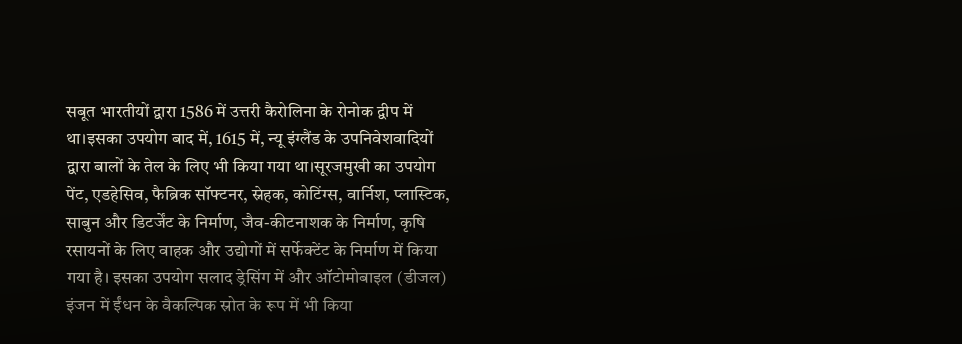सबूत भारतीयों द्वारा 1586 में उत्तरी कैरोलिना के रोनोक द्वीप में था।इसका उपयोग बाद में, 1615 में, न्यू इंग्लैंड के उपनिवेशवादियों द्वारा बालों के तेल के लिए भी किया गया था।सूरजमुखी का उपयोग पेंट, एडहेसिव, फैब्रिक सॉफ्टनर, स्नेहक, कोटिंग्स, वार्निश, प्लास्टिक, साबुन और डिटर्जेंट के निर्माण, जैव-कीटनाशक के निर्माण, कृषि रसायनों के लिए वाहक और उद्योगों में सर्फेक्टेंट के निर्माण में किया गया है। इसका उपयोग सलाद ड्रेसिंग में और ऑटोमोबाइल (डीजल) इंजन में ईंधन के वैकल्पिक स्रोत के रूप में भी किया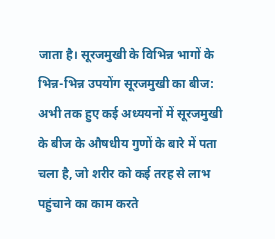जाता है। सूरजमुखी के विभिन्न भागों के भिन्न-भिन्न उपयोंग सूरजमुखी का बीज: अभी तक हुए कई अध्ययनों में सूरजमुखी के बीज के औषधीय गुणों के बारे में पता चला है, जो शरीर को कई तरह से लाभ पहुंचाने का काम करते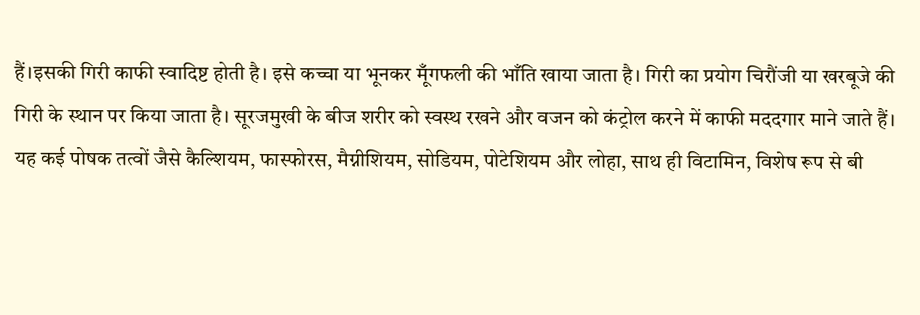हैं।इसकी गिरी काफी स्वादिष्ट होती है। इसे कच्चा या भूनकर मूँगफली की भाँति खाया जाता है। गिरी का प्रयोग चिरौंजी या खरबूजे की गिरी के स्थान पर किया जाता है। सूरजमुखी के बीज शरीर को स्वस्थ रखने और वजन को कंट्रोल करने में काफी मददगार माने जाते हैं। यह कई पोषक तत्वों जैसे कैल्शियम, फास्फोरस, मैग्नीशियम, सोडियम, पोटेशियम और लोहा, साथ ही विटामिन, विशेष रूप से बी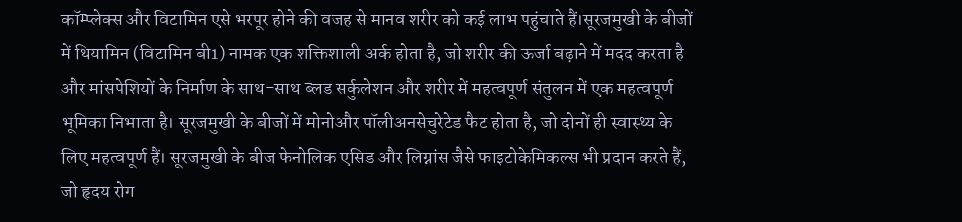कॉम्प्लेक्स और विटामिन एसे भरपूर होने की वजह से मानव शरीर को कई लाभ पहुंचाते हैं।सूरजमुखी के बीजों में थियामिन (विटामिन बी1) नामक एक शक्तिशाली अर्क होता है, जो शरीर की ऊर्जा बढ़ाने में मदद करता है और मांसपेशियों के निर्माण के साथ-साथ ब्लड सर्कुलेशन और शरीर में महत्वपूर्ण संतुलन में एक महत्वपूर्ण भूमिका निभाता है। सूरजमुखी के बीजों में मोनोऔर पॉलीअनसेचुरेटेड फैट होता है, जो दोनों ही स्वास्थ्य के लिए महत्वपूर्ण हैं। सूरजमुखी के बीज फेनोलिक एसिड और लिग्नांस जैसे फाइटोकेमिकल्स भी प्रदान करते हैं, जो हृदय रोग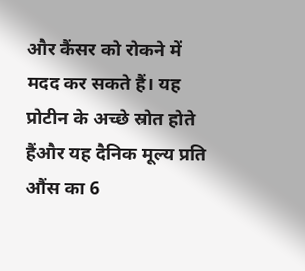और कैंसर को रोकने में मदद कर सकते हैं। यह प्रोटीन के अच्छे स्रोत होते हैंऔर यह दैनिक मूल्य प्रति औंस का 6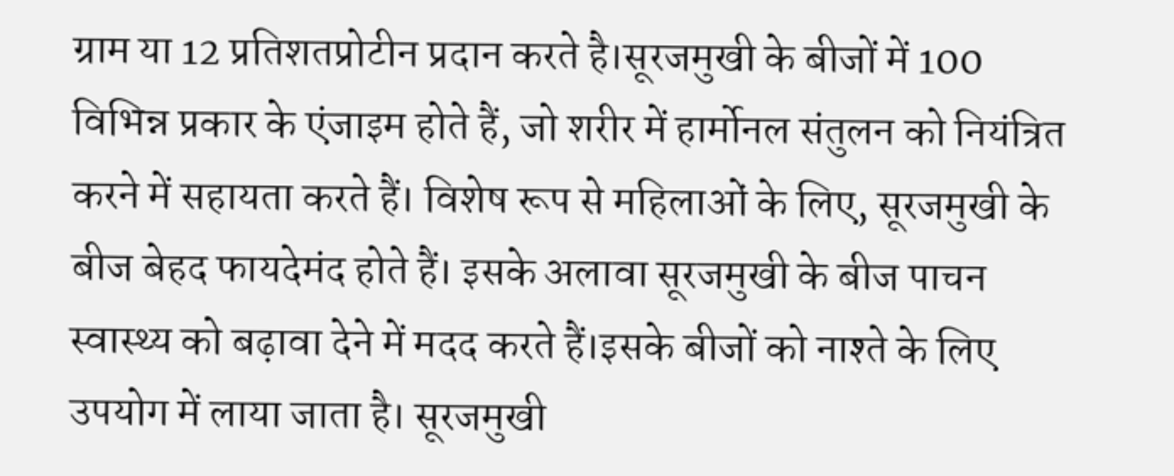ग्राम या 12 प्रतिशतप्रोटीन प्रदान करते है।सूरजमुखी के बीजों में 100 विभिन्न प्रकार के एंजाइम होते हैं, जो शरीर में हार्मोनल संतुलन को नियंत्रित करने में सहायता करते हैं। विशेष रूप से महिलाओं के लिए, सूरजमुखी के बीज बेहद फायदेमंद होते हैं। इसके अलावा सूरजमुखी के बीज पाचन स्वास्थ्य को बढ़ावा देने में मदद करते हैं।इसके बीजों को नाश्ते के लिए उपयोग में लाया जाता है। सूरजमुखी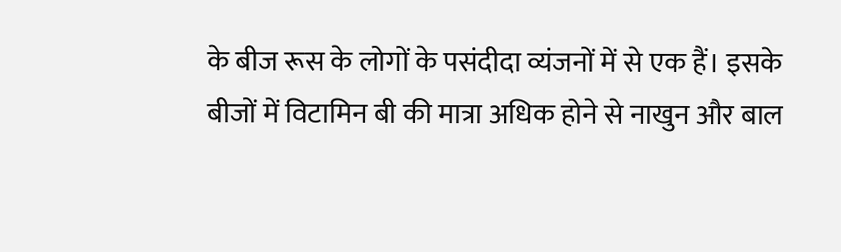के बीज रूस के लोगों के पसंदीदा व्यंजनों में से एक हैं। इसके बीजों में विटामिन बी की मात्रा अधिक होने से नाखुन और बाल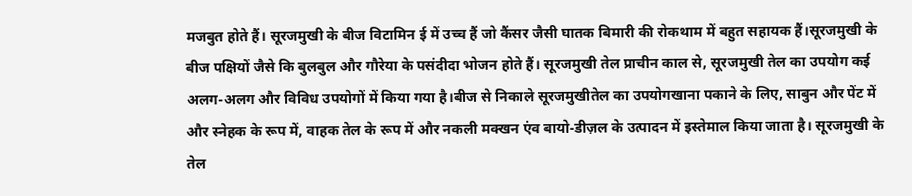मजबुत होते हैं। सूरजमुखी के बीज विटामिन ई में उच्च हैं जो कैंसर जैसी घातक बिमारी की रोकथाम में बहुत सहायक हैं।सूरजमुखी के बीज पक्षियों जैसे कि बुलबुल और गौरेया के पसंदीदा भोजन होते हैं। सूरजमुखी तेल प्राचीन काल से, सूरजमुखी तेल का उपयोग कई अलग-अलग और विविध उपयोगों में किया गया है।बीज से निकाले सूरजमुखीतेल का उपयोगखाना पकाने के लिए, साबुन और पेंट में और स्नेहक के रूप में, वाहक तेल के रूप में और नकली मक्खन एंव बायो-डीज़ल के उत्पादन में इस्तेमाल किया जाता है। सूरजमुखी के तेल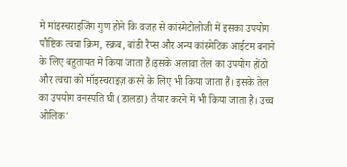मे मांइस्चराइजिंग गुण होने कि वजह से कांस्मेटोलोजी में इसका उपयोग पौष्टिक त्वचा क्रिम, स्क्रब, बांडी रैप्स और अन्य कांस्मेटिक आईटम बनाने के लिए बहुतायत मे किया जाता हैं।इसके अलावा तेल का उपयोग होंठो और त्वचा को मॉइस्चराइज़ करने के लिए भी किया जाता हैं। इसके तेल का उपयोग वनस्पति घी (डालडा) तैयार करने में भी किया जाता है। उच्च ओलिक'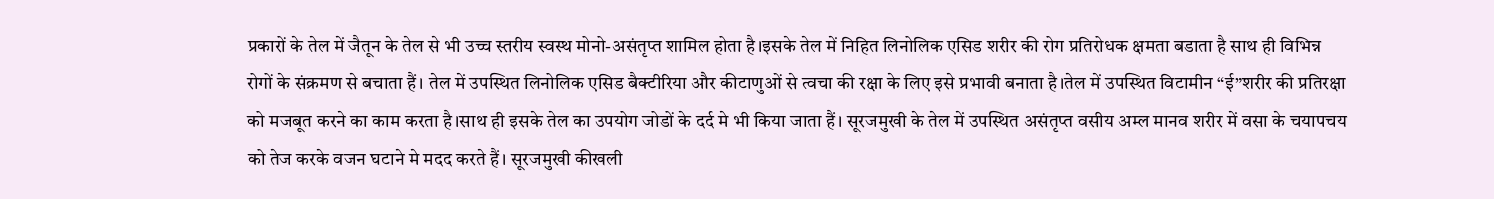प्रकारों के तेल में जैतून के तेल से भी उच्च स्तरीय स्वस्थ मोनो-असंतृप्त शामिल होता है।इसके तेल में निहित लिनोलिक एसिड शरीर की रोग प्रतिरोधक क्षमता बडाता है साथ ही विभिन्न रोगों के संक्रमण से बचाता हैं। तेल में उपस्थित लिनोलिक एसिड बैक्टीरिया और कीटाणुओं से त्वचा की रक्षा के लिए इसे प्रभावी बनाता है।तेल में उपस्थित विटामीन “ई”शरीर की प्रतिरक्षा को मजबूत करने का काम करता है।साथ ही इसके तेल का उपयोग जोडों के दर्द मे भी किया जाता हैं। सूरजमुखी के तेल में उपस्थित असंतृप्त वसीय अम्ल मानव शरीर में वसा के चयापचय को तेज करके वजन घटाने मे मदद करते हैं। सूरजमुखी कीखली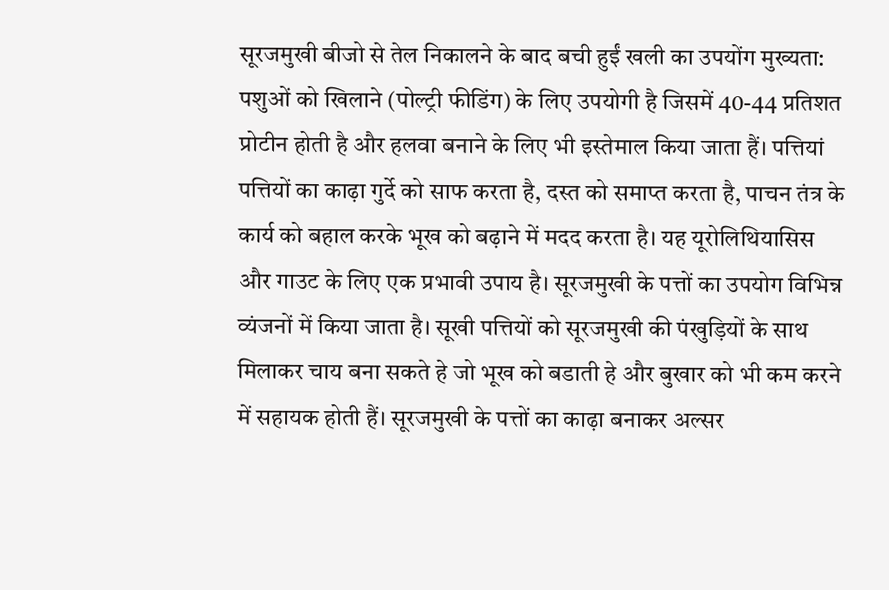सूरजमुखी बीजो से तेल निकालने के बाद बची हुईं खली का उपयोंग मुख्यता: पशुओं को खिलाने (पोल्ट्री फीडिंग) के लिए उपयोगी है जिसमें 40-44 प्रतिशत प्रोटीन होती है और हलवा बनाने के लिए भी इस्तेमाल किया जाता हैं। पत्तियां पत्तियों का काढ़ा गुर्दे को साफ करता है, दस्त को समाप्त करता है, पाचन तंत्र के कार्य को बहाल करके भूख को बढ़ाने में मदद करता है। यह यूरोलिथियासिस और गाउट के लिए एक प्रभावी उपाय है। सूरजमुखी के पत्तों का उपयोग विभिन्न व्यंजनों में किया जाता है। सूखी पत्तियों को सूरजमुखी की पंखुड़ियों के साथ मिलाकर चाय बना सकते हे जो भूख को बडाती हे और बुखार को भी कम करने में सहायक होती हैं। सूरजमुखी के पत्तों का काढ़ा बनाकर अल्सर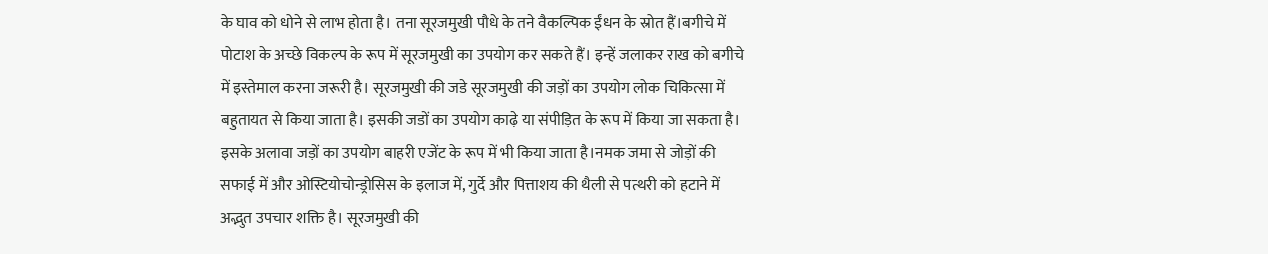के घाव को धोने से लाभ होता है। तना सूरजमुखी पौधे के तने वैकल्पिक ईंधन के स्रोत हैं।बगीचे में पोटाश के अच्छे विकल्प के रूप में सूरजमुखी का उपयोग कर सकते हैं। इन्हें जलाकर राख को बगीचे में इस्तेमाल करना जरूरी है। सूरजमुखी की जडे सूरजमुखी की जड़ों का उपयोग लोक चिकित्सा में बहुतायत से किया जाता है। इसकी जडों का उपयोग काढ़े या संपीड़ित के रूप में किया जा सकता है। इसके अलावा जड़ों का उपयोग बाहरी एजेंट के रूप में भी किया जाता है।नमक जमा से जोड़ों की सफाई में और ओस्टियोचोन्ड्रोसिस के इलाज में, गुर्दे और पित्ताशय की थैली से पत्थरी को हटाने में अद्भुत उपचार शक्ति है। सूरजमुखी की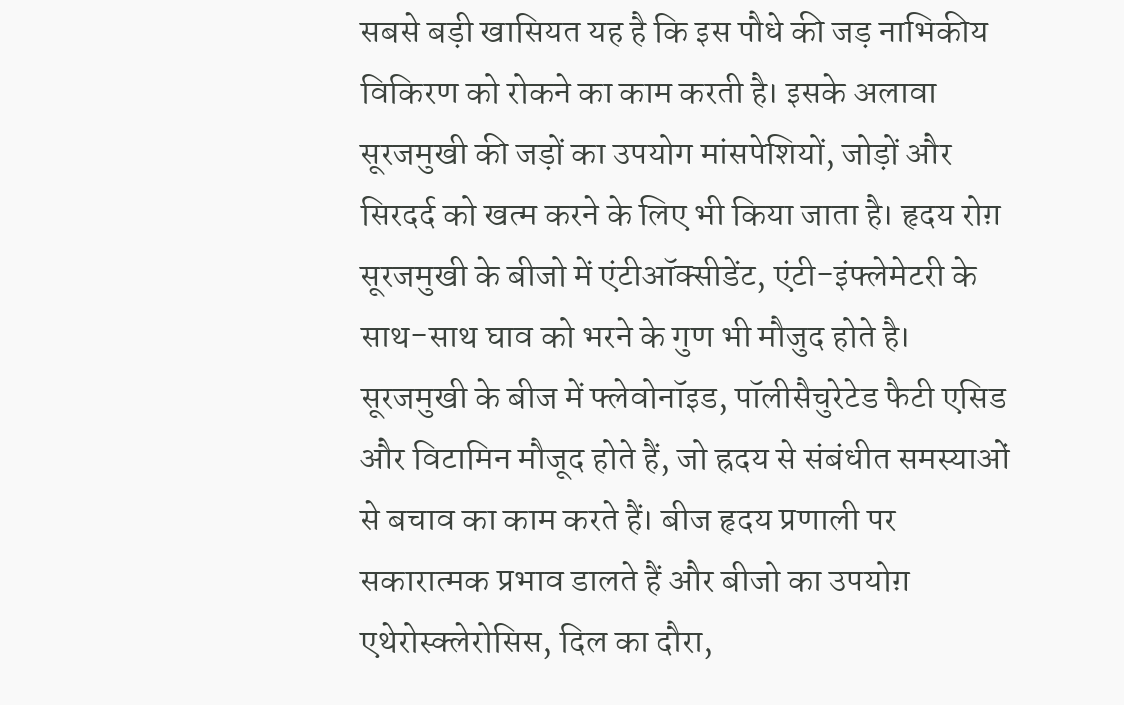सबसे बड़ी खासियत यह है कि इस पौधे की जड़ नाभिकीय विकिरण को रोकने का काम करती है। इसके अलावा सूरजमुखी की जड़ों का उपयोग मांसपेशियों, जोड़ों और सिरदर्द को खत्म करने के लिए भी किया जाता है। हृदय रोग़ सूरजमुखी के बीजो में एंटीऑक्सीडेंट, एंटी-इंफ्लेमेटरी के साथ-साथ घाव को भरने के गुण भी मौजुद होते है। सूरजमुखी के बीज में फ्लेवोनॉइड, पॉलीसैचुरेटेड फैटी एसिड और विटामिन मौजूद होते हैं, जो ह्रदय से संबंधीत समस्याओं से बचाव का काम करते हैं। बीज हृदय प्रणाली पर सकारात्मक प्रभाव डालते हैं और बीजो का उपयोग़ एथेरोस्क्लेरोसिस, दिल का दौरा,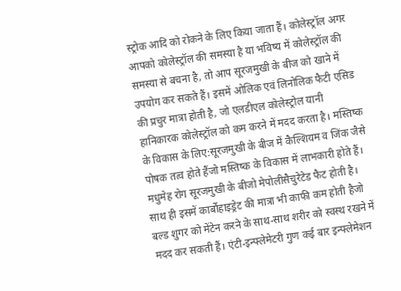स्ट्रोक आदि को रोकने के लिए किया जाता हैं। कोलेस्ट्रॉल अगर आपको कोलेस्ट्रॉल की समस्या है या भविष्य में कोलेस्ट्रॉल की समस्या से बचना है, तो आप सूरजमुखी के बीज को खाने में उपयोग कर सकते हैं। इसमें ओलिक एवं लिनोलिक फैटी एसिड की प्रचुर मात्रा होती है, जो एलडीएल कोलेस्ट्रोल यानी हानिकारक कोलेस्ट्रॉल को कम करने में मदद करता है। मस्तिष्क के विकास के लिए:सूरजमुखी के बीज में कैल्शियम व जिंक जैसे पोषक तत्व होते हैंजो मस्तिष्क के विकास में लाभकारी होते हैं। मधुमेह रोग सूरजमुखी के बीजो मेपोलीसैचुरेटेड फैट होती है। साथ ही इसमें कार्बोहाइड्रेट की मात्रा भी काफी कम होती हैजो बल्ड शुगर को मेंटेन करने के साथ-साथ शरीर को स्वस्थ रखने में मदद कर सकती हैं। एंटी-इन्फ्लेमेटरी गुण कई बार इन्फ्लेमेशन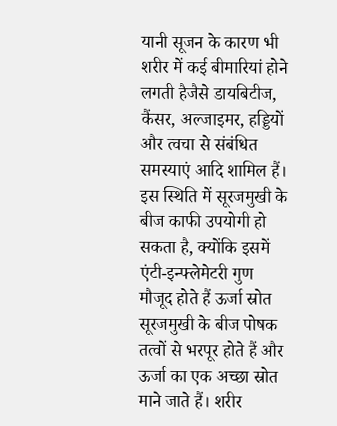यानी सूजन के कारण भी शरीर में कई बीमारियां होने लगती हैजैसे डायबिटीज, कैंसर, अल्जाइमर, हड्डियों और त्वचा से संबंधित समस्याएं आदि शामिल हैं। इस स्थिति में सूरजमुखी के बीज काफी उपयोगी हो सकता है, क्योंकि इसमें एंटी-इन्फ्लेमेटरी गुण मौजूद होते हैं ऊर्जा स्रोत सूरजमुखी के बीज पोषक तत्वों से भरपूर होते हैं और ऊर्जा का एक अच्छा स्रोत माने जाते हैं। शरीर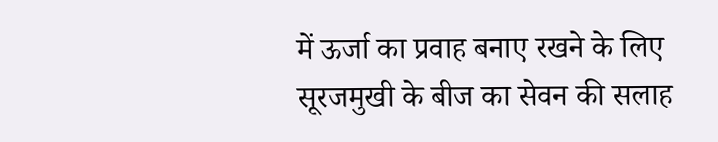में ऊर्जा का प्रवाह बनाए रखने के लिए सूरजमुखी के बीज का सेवन की सलाह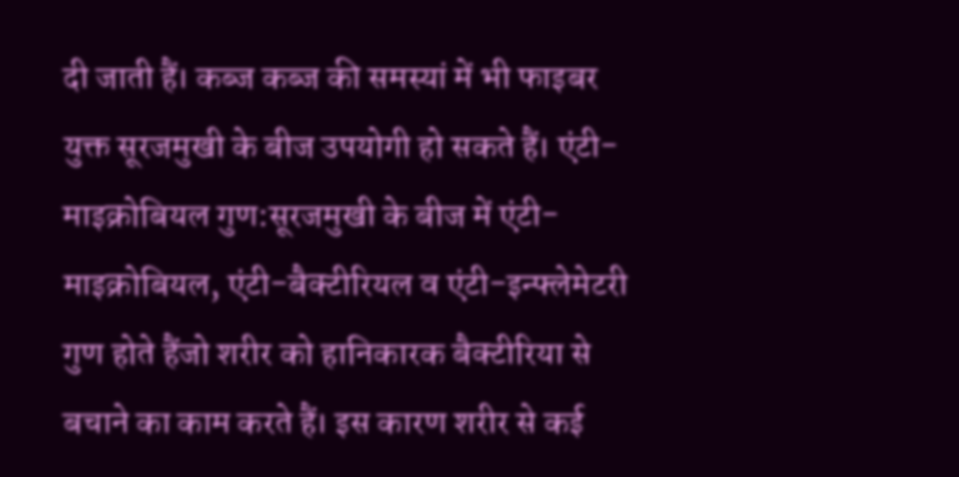दी जाती हैं। कब्ज कब्ज की समस्यां में भी फाइबर युक्त सूरजमुखी के बीज उपयोगी हो सकते हैं। एंटी-माइक्रोबियल गुण:सूरजमुखी के बीज में एंटी-माइक्रोबियल, एंटी-बैक्टीरियल व एंटी-इन्फ्लेमेटरी गुण होते हैंजो शरीर को हानिकारक बैक्टीरिया से बचाने का काम करते हैं। इस कारण शरीर से कई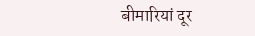बीमारियां दूर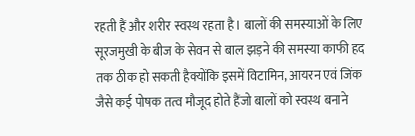रहती हैं और शरीर स्वस्थ रहता है। बालों की समस्याओं के लिए सूरजमुखी के बीज के सेवन से बाल झड़ने की समस्या काफी हद तक ठीक हो सकती हैक्योंकि इसमें विटामिन, आयरन एवं जिंक जैसे कई पोषक तत्व मौजूद होते हैंजो बालों को स्वस्थ बनाने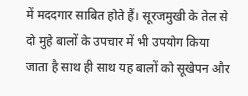में मददगार साबित होते हैं। सूरजमुखी के तेल से दो मुहे बालों के उपचार में भी उपयोग किया जाता है साथ ही साथ यह बालों को सूखेपन और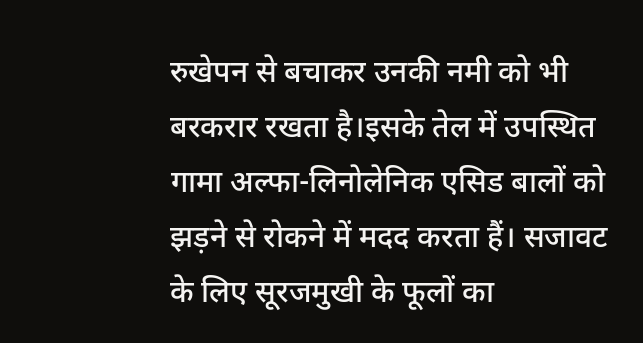रुखेपन से बचाकर उनकी नमी को भी बरकरार रखता है।इसके तेल में उपस्थित गामा अल्फा-लिनोलेनिक एसिड बालों को झड़ने से रोकने में मदद करता हैं। सजावट के लिए सूरजमुखी के फूलों का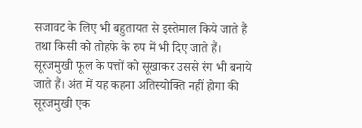सजावट के लिए भी बहुतायत से इस्तेमाल किये जाते हैं तथा किसी को तोहफे के रुप में भी दिए जाते हैं। सूरजमुखी फूल के पत्तों को सूखाकर उससे रंग भी बनाये जाते हैं। अंत में यह कहना अतिस्योक्ति नहीं होगा की सूरजमुखी एक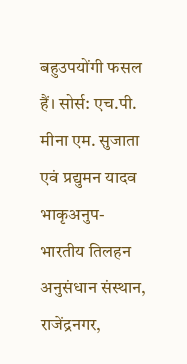बहुउपयोंगी फसल हैं। सोर्स: एच.पी. मीना एम. सुजाता एवं प्रद्युमन यादव भाकृअनुप-भारतीय तिलहन अनुसंधान संस्थान, राजेंद्रनगर,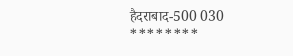हैदराबाद-500 030 ********